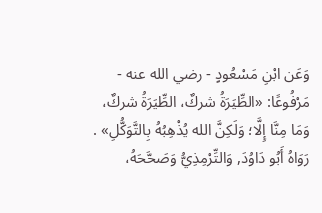وَعَن ابْنِ مَسْعُودٍ - رضي الله عنه - مَرْفُوعًا: «الطِّيَرَةُ شركٌ، الطِّيَرَةُ شركٌ، وَمَا مِنَّا إِلَّا؛ وَلَكِنَّ الله يُذْهِبُهُ بِالتَّوَكُّلِ» . رَوَاهُ أَبُو دَاوُدَ, وَالتِّرْمِذِيُّ وَصَحَّحَهُ،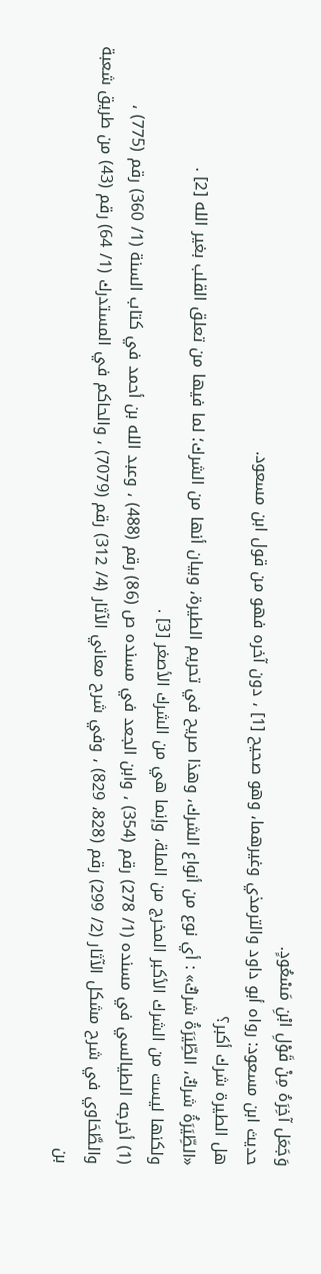وَجَعَل آخِرَهُ مِنْ قَوْلِ ابْنِ مَسْعُودٍ.
حديث ابن مسعود: رواه أبو داود والترمذي وغيرهما، وهو صحيح [1] ، دون آخره فهو من قول ابن مسعود.
هل الطيرة شرك أكبر؟
«الطِّيَرَةُ شركٌ، الطِّيَرَةُ شركٌ» : أي نوع من أنواع الشرك، وهذا صريح في تحريم الطيرة، وبيان أنها من الشرك؛ لما فيها من تعلق القلب بغير الله [2] .
ولكنها ليست من الشرك الأكبر المخرج من الملة، وإنما هي من الشرك الأصغر [3] .
(1) أخرجه الطيالسي في مسنده (1/ 278) رقم (354) ، وابن الجعد في مسنده ص (86) رقم (488) ، وعبد الله بن أحمد في كتاب السنة (1/ 360) رقم (775) ، والطَّحَاوي في شرح مشكل الآثار (2/ 299) رقم (828، 829) ، وفي شرح معاني الآثار (4/ 312) رقم (7079) ، والحاكم في المستدرك (1/ 64) رقم (43) من طريق شعبة بن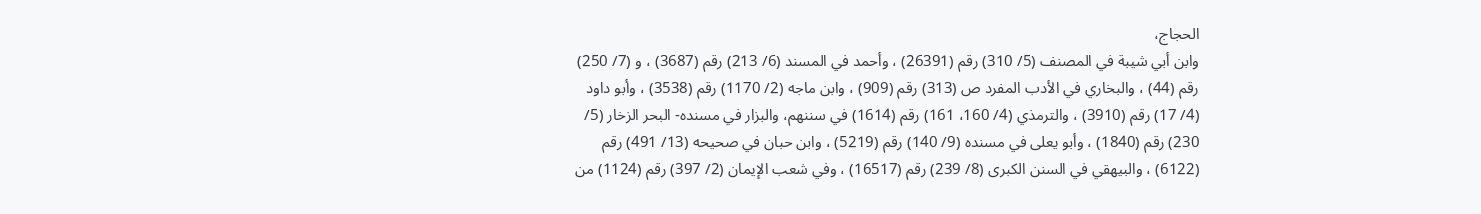الحجاج،
وابن أبي شيبة في المصنف (5/ 310) رقم (26391) ، وأحمد في المسند (6/ 213) رقم (3687) ، و (7/ 250) رقم (44) ، والبخاري في الأدب المفرد ص (313) رقم (909) ، وابن ماجه (2/ 1170) رقم (3538) ، وأبو داود (4/ 17) رقم (3910) ، والترمذي (4/ 160، 161) رقم (1614) في سننهم، والبزار في مسنده- البحر الزخار (5/ 230) رقم (1840) ، وأبو يعلى في مسنده (9/ 140) رقم (5219) ، وابن حبان في صحيحه (13/ 491) رقم (6122) ، والبيهقي في السنن الكبرى (8/ 239) رقم (16517) ، وفي شعب الإيمان (2/ 397) رقم (1124) من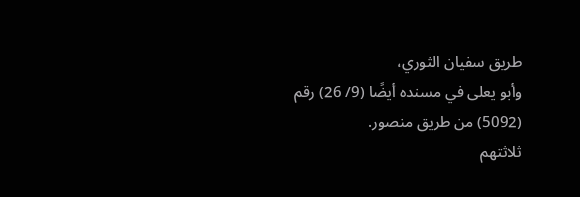طريق سفيان الثوري،
وأبو يعلى في مسنده أيضًا (9/ 26) رقم (5092) من طريق منصور.
ثلاثتهم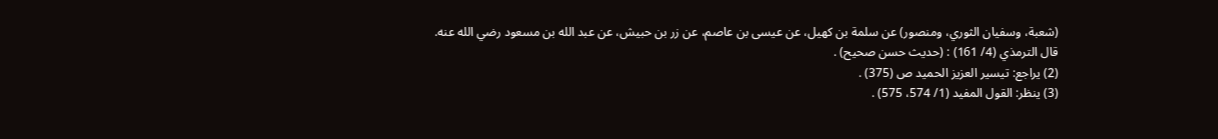(شعبة، وسفيان الثوري، ومنصور) عن سلمة بن كهيل، عن عيسى بن عاصم، عن زر بن حبيش، عن عبد الله بن مسعود رضي الله عنه.
قال الترمذي (4/ 161) : (حديث حسن صحيح) .
(2) يراجع: تيسير العزيز الحميد ص (375) .
(3) ينظر: القول المفيد (1/ 574، 575) .